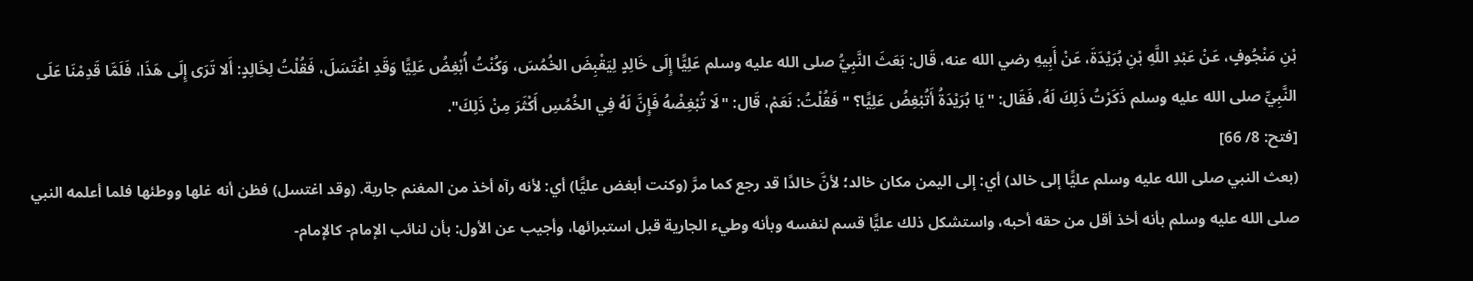بْنِ مَنْجُوفٍ، عَنْ عَبْدِ اللَّهِ بْنِ بُرَيْدَةَ، عَنْ أَبِيهِ رضي الله عنه، قَال: بَعَثَ النَّبِيُّ صلى الله عليه وسلم عَلِيًّا إِلَى خَالِدٍ لِيَقْبِضَ الخُمُسَ، وَكُنْتُ أُبْغِضُ عَلِيًّا وَقَدِ اغْتَسَلَ، فَقُلْتُ لِخَالِدٍ: أَلا تَرَى إِلَى هَذَا، فَلَمَّا قَدِمْنَا عَلَى النَّبِيِّ صلى الله عليه وسلم ذَكَرْتُ ذَلِكَ لَهُ، فَقَال: "يَا بُرَيْدَةُ أَتُبْغِضُ عَلِيًّا؟ " فَقُلْتُ: نَعَمْ، قَال: "لَا تُبْغِضْهُ فَإِنَّ لَهُ فِي الخُمُسِ أَكْثَرَ مِنْ ذَلِكَ".
[فتح: 8/ 66]
(بعث النبي صلى الله عليه وسلم عليًّا إلى خالد) أي: إلى اليمن مكان خالد؛ لأنَّ خالدًا قد رجع كما مرَّ (وكنت أبغض عليًّا) أي: لأنه رآه أخذ من المغنم جارية. (وقد اغتسل) فظن أنه غلها ووطئها فلما أعلمه النبي صلى الله عليه وسلم بأنه أخذ أقل من حقه أحبه، واستشكل ذلك عليًّا قسم لنفسه وبأنه وطيء الجارية قبل استبرائها، وأجيب عن الأول: بأن لنائب الإمام- كالإمام-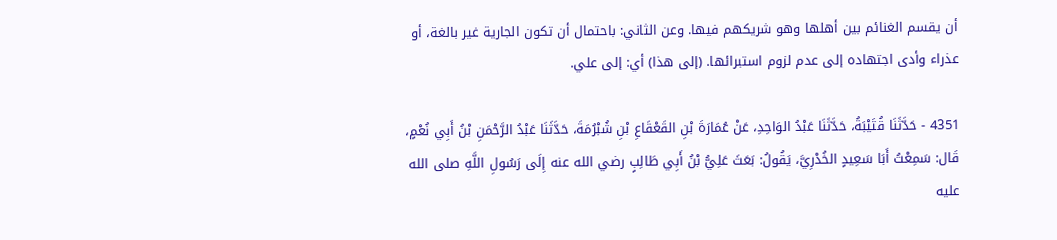أن يقسم الغنائم بين أهلها وهو شريكهم فيها. وعن الثاني: باحتمال أن تكون الجارية غير بالغة، أو عذراء وأدى اجتهاده إلى عدم لزوم استبرائها. (إلى هذا) أي: إلى علي.

4351 - حَدَّثَنَا قُتَيْبَةُ، حَدَّثَنَا عَبْدُ الوَاحِدِ، عَنْ عُمَارَةَ بْنِ القَعْقَاعِ بْنِ شُبْرُمَةَ، حَدَّثَنَا عَبْدُ الرَّحْمَنِ بْنُ أَبِي نُعْمٍ، قَال: سَمِعْتُ أَبَا سَعِيدٍ الخُدْرِيَّ، يَقُولُ: بَعَثَ عَلِيُّ بْنُ أَبِي طَالِبٍ رضي الله عنه إِلَى رَسُولِ اللَّهِ صلى الله عليه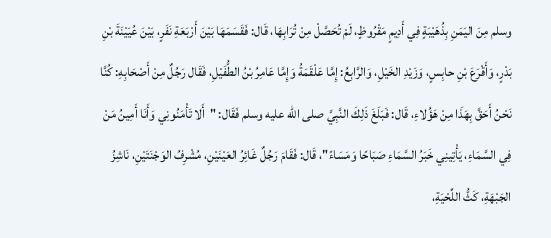وسلم مِنَ اليَمَنِ بِذُهَيْبَةٍ فِي أَدِيمٍ مَقْرُوظٍ، لَمْ تُحَصَّلْ مِنْ تُرَابِهَا، قَال: فَقَسَمَهَا بَيْنَ أَرْبَعَةِ نَفَرٍ، بَيْنَ عُيَيْنَةَ بْنِ بَدْرٍ، وَأَقْرَعَ بْنِ حابِسٍ، وَزَيْدِ الخَيْلِ، وَالرَّابِعُ: إِمَّا عَلْقَمَةُ وَإِمَّا عَامِرُ بْنُ الطُّفَيْلِ، فَقَال رَجُلٌ مِنْ أَصْحَابِهِ: كُنَّا نَحْنُ أَحَقَّ بِهَذَا مِنْ هَؤُلاءِ، قَال: فَبَلَغَ ذَلِكَ النَّبِيَّ صلى الله عليه وسلم فَقَال: "أَلا تَأْمَنُونِي وَأَنَا أَمِينُ مَنْ فِي السَّمَاءِ، يَأْتِينِي خَبَرُ السَّمَاءِ صَبَاحًا وَمَسَاءً"، قَال: فَقَامَ رَجُلٌ غَائِرُ العَيْنَيْنِ، مُشْرِفُ الوَجْنَتَيْنِ، نَاشِزُ الجَبْهَةِ، كَثُّ اللِّحْيَةِ،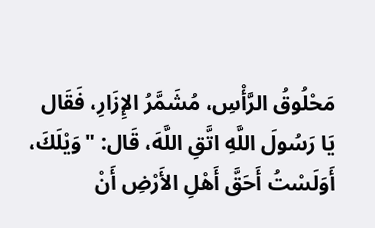مَحْلُوقُ الرَّأْسِ، مُشَمَّرُ الإِزَارِ، فَقَال يَا رَسُولَ اللَّهِ اتَّقِ اللَّهَ، قَال: "وَيْلَكَ، أَوَلَسْتُ أَحَقَّ أَهْلِ الأَرْضِ أَنْ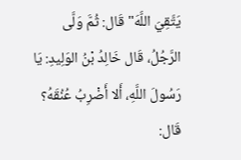يَتَّقِيَ اللَّهَ" قَال: ثُمَّ وَلَّى الرَّجُلُ، قَال خَالِدُ بْنُ الوَلِيدِ: يَا رَسُولَ اللَّهِ، أَلا أَضْرِبُ عُنُقَهُ؟ قَال: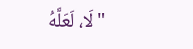"لَا، لَعَلَّهُ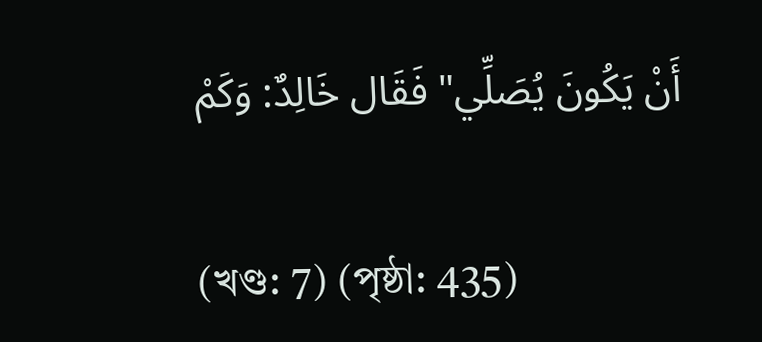أَنْ يَكُونَ يُصَلِّي" فَقَال خَالِدٌ: وَكَمْ

(খণ্ড: 7) (পৃষ্ঠা: 435)